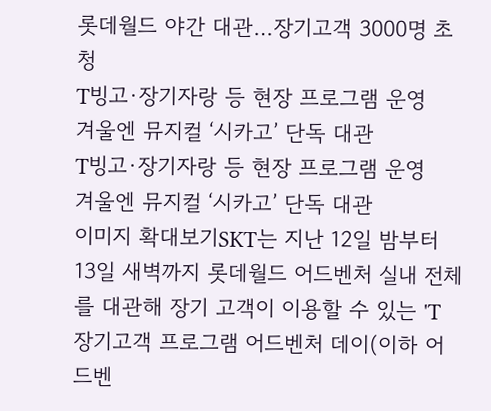롯데월드 야간 대관…장기고객 3000명 초청
T빙고·장기자랑 등 현장 프로그램 운영
겨울엔 뮤지컬 ‘시카고’ 단독 대관
T빙고·장기자랑 등 현장 프로그램 운영
겨울엔 뮤지컬 ‘시카고’ 단독 대관
이미지 확대보기SKT는 지난 12일 밤부터 13일 새벽까지 롯데월드 어드벤처 실내 전체를 대관해 장기 고객이 이용할 수 있는 'T 장기고객 프로그램 어드벤처 데이(이하 어드벤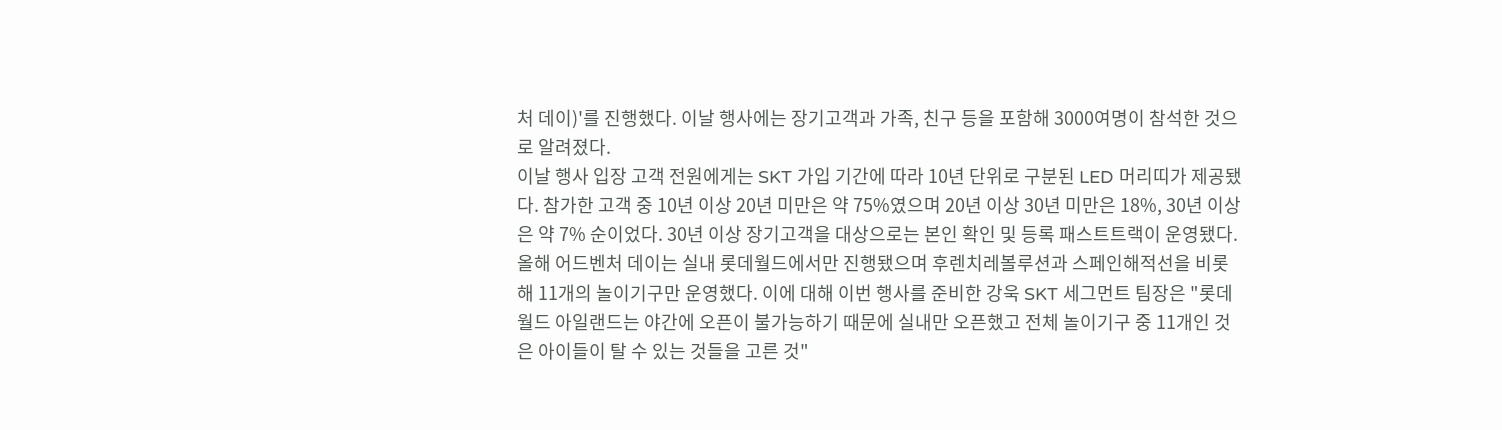처 데이)'를 진행했다. 이날 행사에는 장기고객과 가족, 친구 등을 포함해 3000여명이 참석한 것으로 알려졌다.
이날 행사 입장 고객 전원에게는 SKT 가입 기간에 따라 10년 단위로 구분된 LED 머리띠가 제공됐다. 참가한 고객 중 10년 이상 20년 미만은 약 75%였으며 20년 이상 30년 미만은 18%, 30년 이상은 약 7% 순이었다. 30년 이상 장기고객을 대상으로는 본인 확인 및 등록 패스트트랙이 운영됐다.
올해 어드벤처 데이는 실내 롯데월드에서만 진행됐으며 후렌치레볼루션과 스페인해적선을 비롯해 11개의 놀이기구만 운영했다. 이에 대해 이번 행사를 준비한 강욱 SKT 세그먼트 팀장은 "롯데월드 아일랜드는 야간에 오픈이 불가능하기 때문에 실내만 오픈했고 전체 놀이기구 중 11개인 것은 아이들이 탈 수 있는 것들을 고른 것"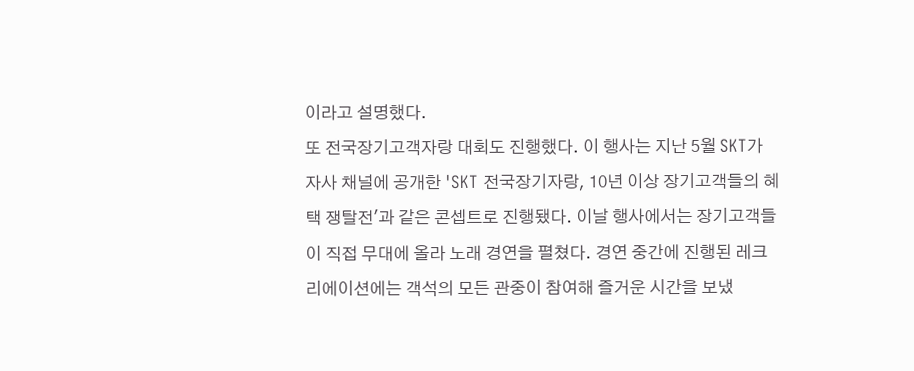이라고 설명했다.
또 전국장기고객자랑 대회도 진행했다. 이 행사는 지난 5월 SKT가 자사 채널에 공개한 'SKT 전국장기자랑, 10년 이상 장기고객들의 혜택 쟁탈전'과 같은 콘셉트로 진행됐다. 이날 행사에서는 장기고객들이 직접 무대에 올라 노래 경연을 펼쳤다. 경연 중간에 진행된 레크리에이션에는 객석의 모든 관중이 참여해 즐거운 시간을 보냈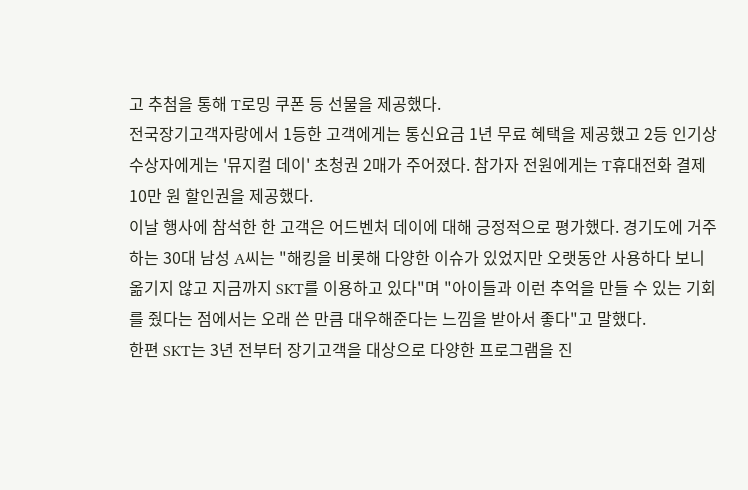고 추첨을 통해 T로밍 쿠폰 등 선물을 제공했다.
전국장기고객자랑에서 1등한 고객에게는 통신요금 1년 무료 혜택을 제공했고 2등 인기상 수상자에게는 '뮤지컬 데이' 초청권 2매가 주어졌다. 참가자 전원에게는 T휴대전화 결제 10만 원 할인권을 제공했다.
이날 행사에 참석한 한 고객은 어드벤처 데이에 대해 긍정적으로 평가했다. 경기도에 거주하는 30대 남성 A씨는 "해킹을 비롯해 다양한 이슈가 있었지만 오랫동안 사용하다 보니 옮기지 않고 지금까지 SKT를 이용하고 있다"며 "아이들과 이런 추억을 만들 수 있는 기회를 줬다는 점에서는 오래 쓴 만큼 대우해준다는 느낌을 받아서 좋다"고 말했다.
한편 SKT는 3년 전부터 장기고객을 대상으로 다양한 프로그램을 진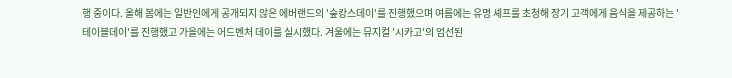행 중이다. 올해 봄에는 일반인에게 공개되지 않은 에버랜드의 '숲캉스데이'를 진행했으며 여름에는 유명 셰프를 초청해 장기 고객에게 음식을 제공하는 '테이블데이'를 진행했고 가을에는 어드벤처 데이를 실시했다. 겨울에는 뮤지컬 '시카고'의 엄선된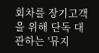회차를 장기고객을 위해 단독 대관하는 '뮤지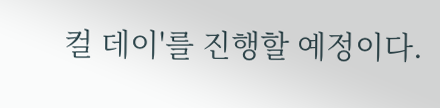컬 데이'를 진행할 예정이다.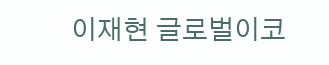이재현 글로벌이코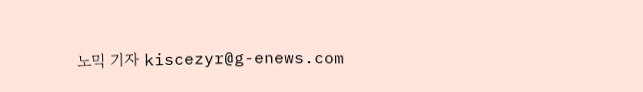노믹 기자 kiscezyr@g-enews.com